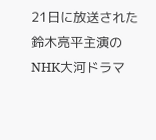21日に放送された鈴木亮平主演のNHK大河ドラマ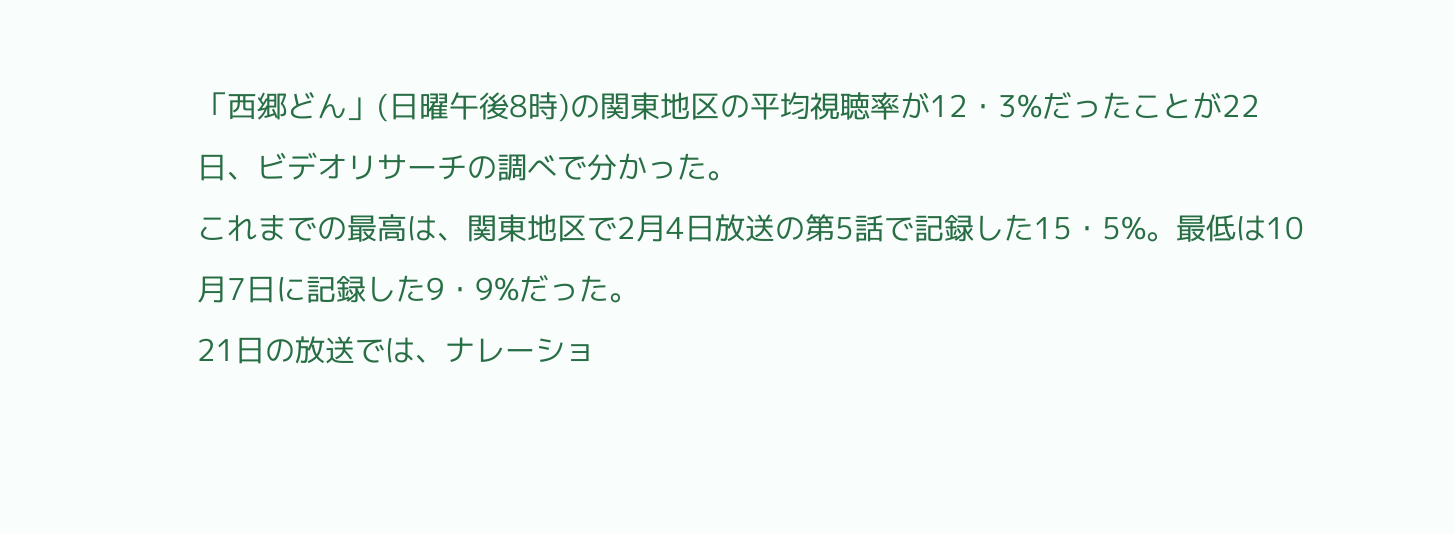「西郷どん」(日曜午後8時)の関東地区の平均視聴率が12・3%だったことが22日、ビデオリサーチの調べで分かった。
これまでの最高は、関東地区で2月4日放送の第5話で記録した15・5%。最低は10月7日に記録した9・9%だった。
21日の放送では、ナレーショ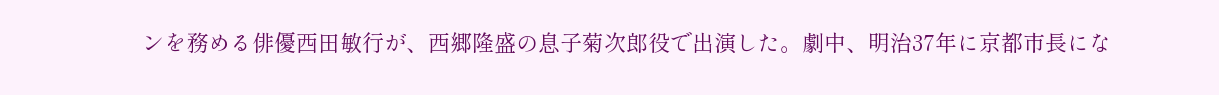ンを務める俳優西田敏行が、西郷隆盛の息子菊次郎役で出演した。劇中、明治37年に京都市長にな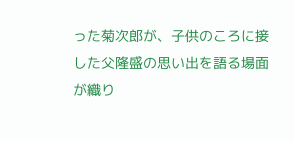った菊次郎が、子供のころに接した父隆盛の思い出を語る場面が織り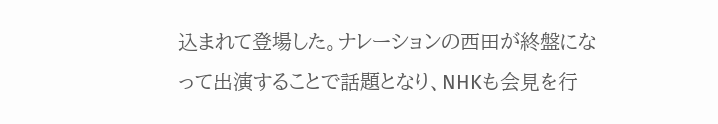込まれて登場した。ナレーションの西田が終盤になって出演することで話題となり、NHKも会見を行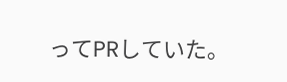ってPRしていた。